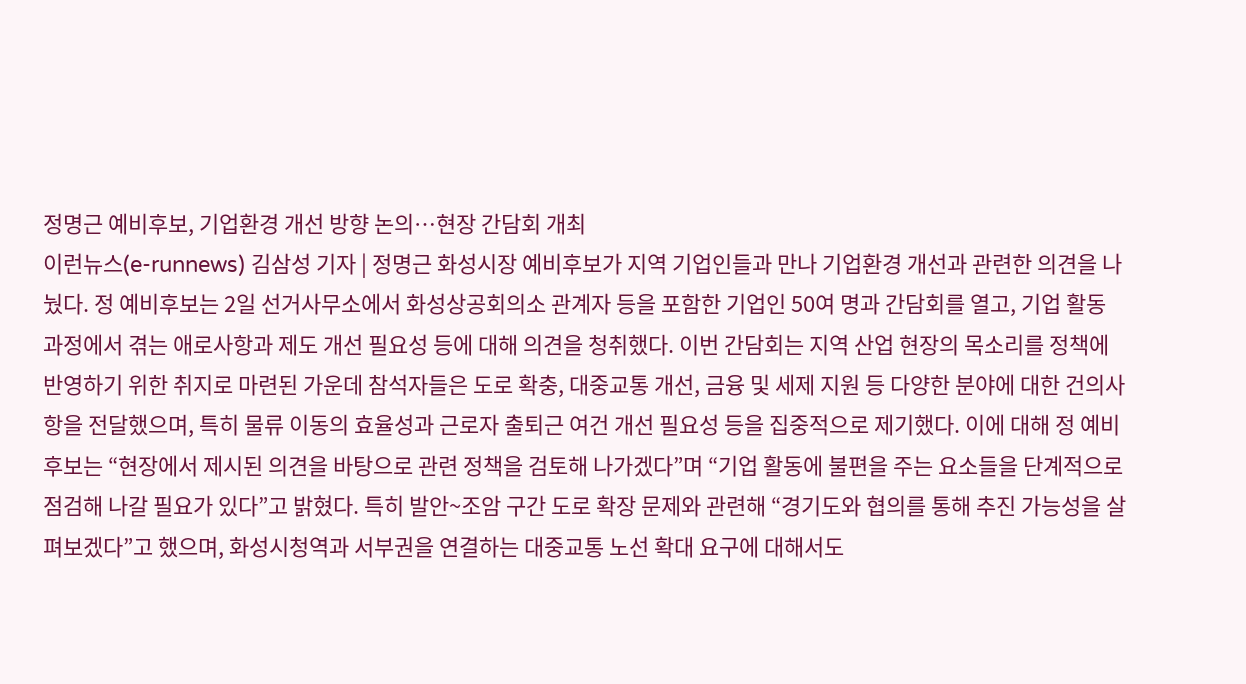정명근 예비후보, 기업환경 개선 방향 논의…현장 간담회 개최
이런뉴스(e-runnews) 김삼성 기자 | 정명근 화성시장 예비후보가 지역 기업인들과 만나 기업환경 개선과 관련한 의견을 나눴다. 정 예비후보는 2일 선거사무소에서 화성상공회의소 관계자 등을 포함한 기업인 50여 명과 간담회를 열고, 기업 활동 과정에서 겪는 애로사항과 제도 개선 필요성 등에 대해 의견을 청취했다. 이번 간담회는 지역 산업 현장의 목소리를 정책에 반영하기 위한 취지로 마련된 가운데 참석자들은 도로 확충, 대중교통 개선, 금융 및 세제 지원 등 다양한 분야에 대한 건의사항을 전달했으며, 특히 물류 이동의 효율성과 근로자 출퇴근 여건 개선 필요성 등을 집중적으로 제기했다. 이에 대해 정 예비후보는 “현장에서 제시된 의견을 바탕으로 관련 정책을 검토해 나가겠다”며 “기업 활동에 불편을 주는 요소들을 단계적으로 점검해 나갈 필요가 있다”고 밝혔다. 특히 발안~조암 구간 도로 확장 문제와 관련해 “경기도와 협의를 통해 추진 가능성을 살펴보겠다”고 했으며, 화성시청역과 서부권을 연결하는 대중교통 노선 확대 요구에 대해서도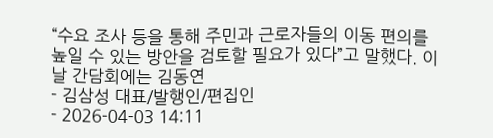“수요 조사 등을 통해 주민과 근로자들의 이동 편의를 높일 수 있는 방안을 검토할 필요가 있다”고 말했다. 이날 간담회에는 김동연
- 김삼성 대표/발행인/편집인
- 2026-04-03 14:11